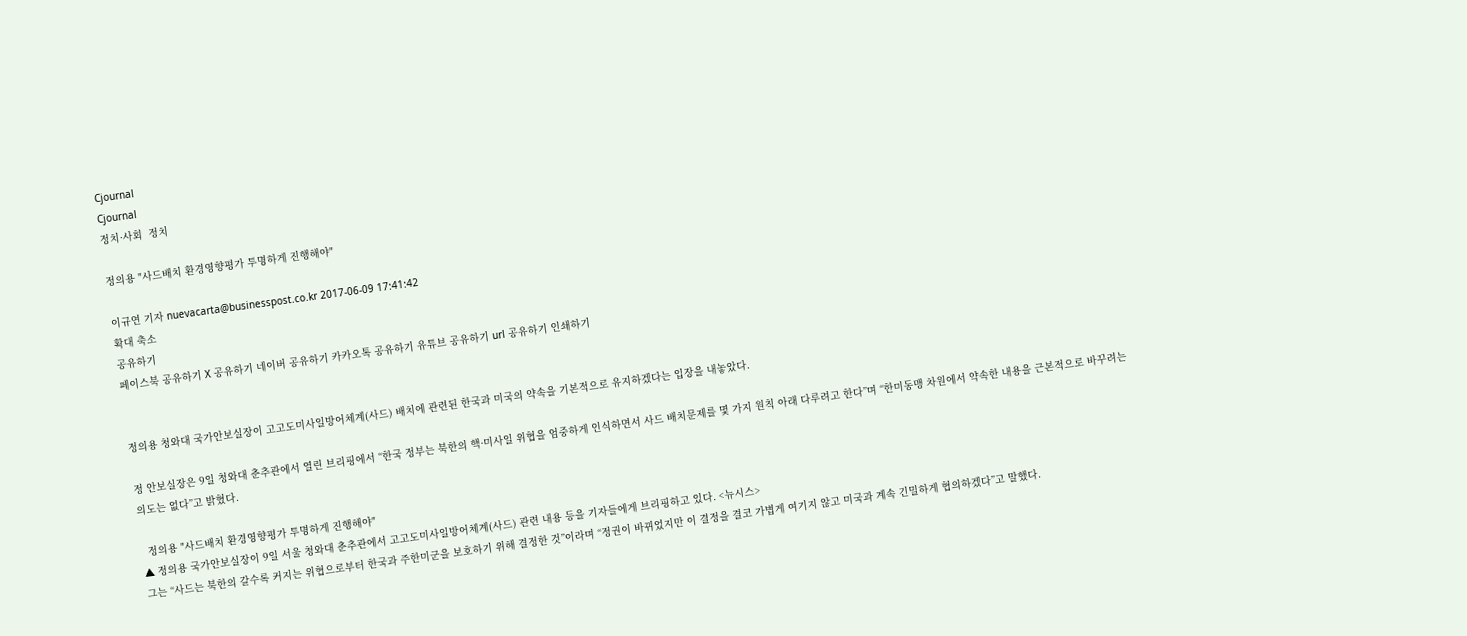Cjournal
Cjournal
정치·사회  정치

정의용 "사드배치 환경영향평가 투명하게 진행해야"

이규연 기자 nuevacarta@businesspost.co.kr 2017-06-09 17:41:42
확대 축소
공유하기
페이스북 공유하기 X 공유하기 네이버 공유하기 카카오톡 공유하기 유튜브 공유하기 url 공유하기 인쇄하기


정의용 청와대 국가안보실장이 고고도미사일방어체계(사드) 배치에 관련된 한국과 미국의 약속을 기본적으로 유지하겠다는 입장을 내놓았다.

정 안보실장은 9일 청와대 춘추관에서 열린 브리핑에서 “한국 정부는 북한의 핵·미사일 위협을 엄중하게 인식하면서 사드 배치문제를 몇 가지 원칙 아래 다루려고 한다”며 “한미동맹 차원에서 약속한 내용을 근본적으로 바꾸려는 의도는 없다”고 밝혔다.

  정의용 "사드배치 환경영향평가 투명하게 진행해야"
▲ 정의용 국가안보실장이 9일 서울 청와대 춘추관에서 고고도미사일방어체계(사드) 관련 내용 등을 기자들에게 브리핑하고 있다. <뉴시스>
그는 “사드는 북한의 갈수록 커지는 위협으로부터 한국과 주한미군을 보호하기 위해 결정한 것”이라며 “정권이 바뀌었지만 이 결정을 결코 가볍게 여기지 않고 미국과 계속 긴밀하게 협의하겠다”고 말했다.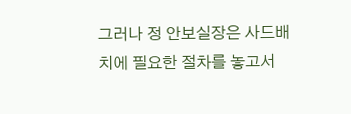그러나 정 안보실장은 사드배치에 필요한 절차를 놓고서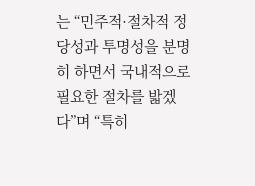는 “민주적·절차적 정당성과 투명성을 분명히 하면서 국내적으로 필요한 절차를 밟겠다”며 “특히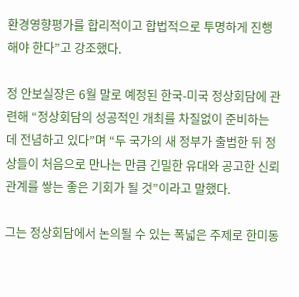환경영향평가를 합리적이고 합법적으로 투명하게 진행해야 한다”고 강조했다.

정 안보실장은 6월 말로 예정된 한국-미국 정상회담에 관련해 “정상회담의 성공적인 개최를 차질없이 준비하는 데 전념하고 있다”며 “두 국가의 새 정부가 출범한 뒤 정상들이 처음으로 만나는 만큼 긴밀한 유대와 공고한 신뢰관계를 쌓는 좋은 기회가 될 것”이라고 말했다.

그는 정상회담에서 논의될 수 있는 폭넓은 주제로 한미동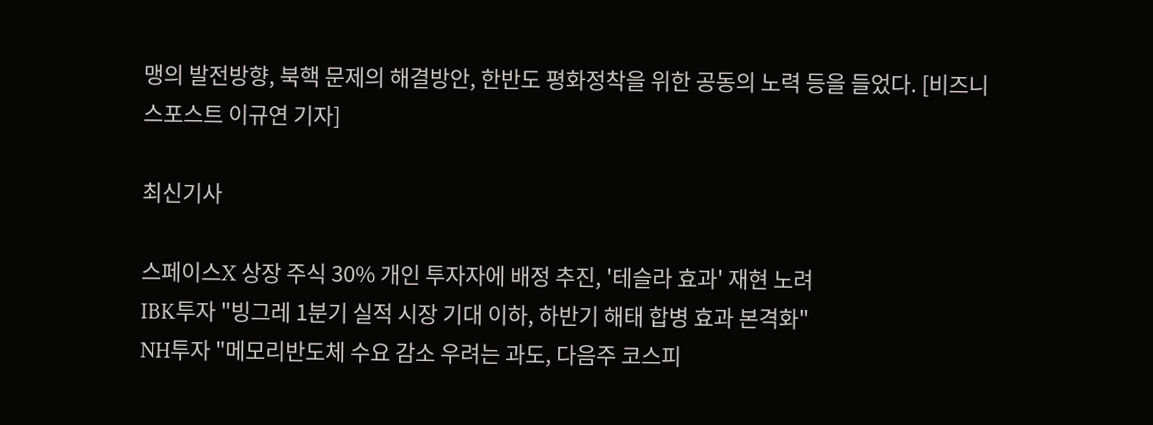맹의 발전방향, 북핵 문제의 해결방안, 한반도 평화정착을 위한 공동의 노력 등을 들었다. [비즈니스포스트 이규연 기자]

최신기사

스페이스X 상장 주식 30% 개인 투자자에 배정 추진, '테슬라 효과' 재현 노려
IBK투자 "빙그레 1분기 실적 시장 기대 이하, 하반기 해태 합병 효과 본격화"
NH투자 "메모리반도체 수요 감소 우려는 과도, 다음주 코스피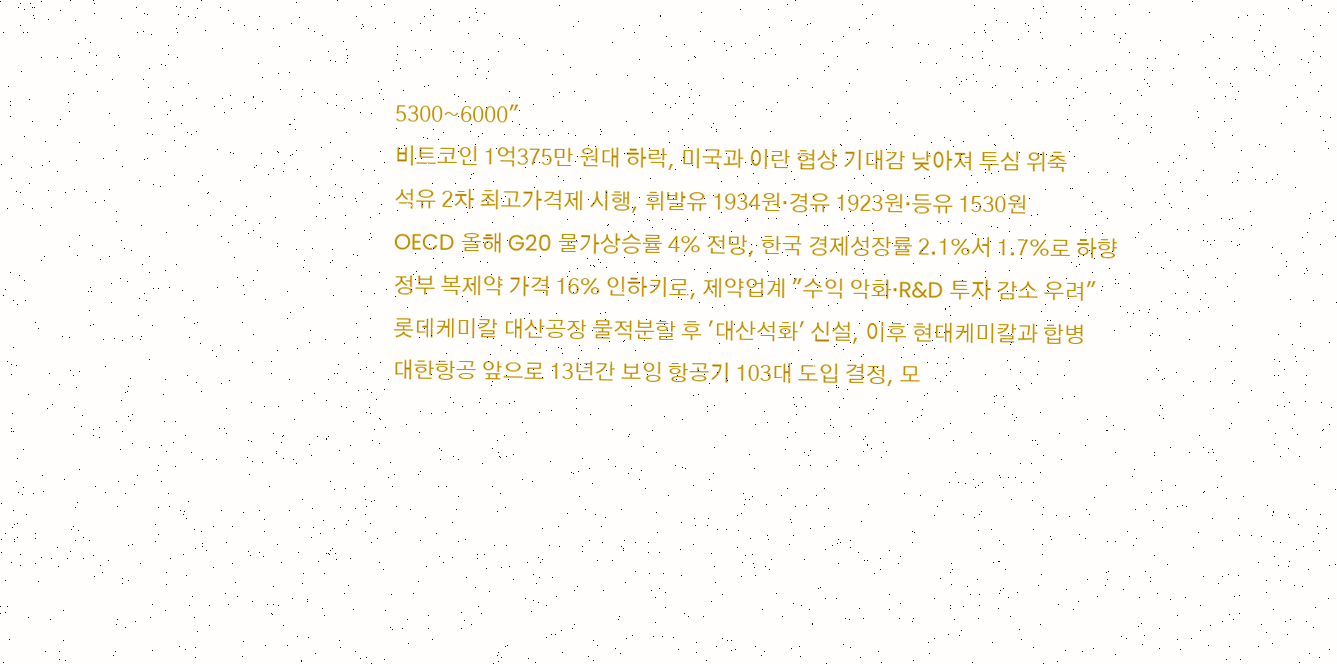5300~6000"
비트코인 1억375만 원대 하락, 미국과 이란 협상 기대감 낮아져 투심 위축
석유 2차 최고가격제 시행, 휘발유 1934원·경유 1923원·등유 1530원
OECD 올해 G20 물가상승률 4% 전망, 한국 경제성장률 2.1%서 1.7%로 하향
정부 복제약 가격 16% 인하키로, 제약업계 "수익 악화·R&D 투자 감소 우려"
롯데케미칼 대산공장 물적분할 후 '대산석화' 신설, 이후 현대케미칼과 합병
대한항공 앞으로 13년간 보잉 항공기 103대 도입 결정, 모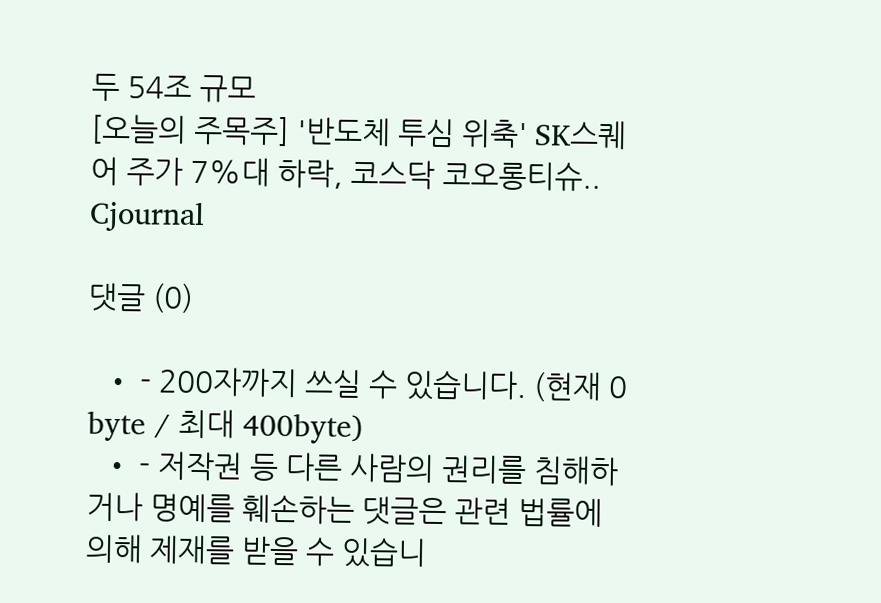두 54조 규모
[오늘의 주목주] '반도체 투심 위축' SK스퀘어 주가 7%대 하락, 코스닥 코오롱티슈..
Cjournal

댓글 (0)

  • - 200자까지 쓰실 수 있습니다. (현재 0 byte / 최대 400byte)
  • - 저작권 등 다른 사람의 권리를 침해하거나 명예를 훼손하는 댓글은 관련 법률에 의해 제재를 받을 수 있습니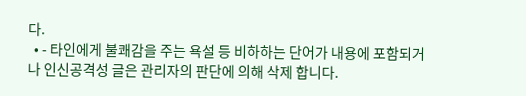다.
  • - 타인에게 불쾌감을 주는 욕설 등 비하하는 단어가 내용에 포함되거나 인신공격성 글은 관리자의 판단에 의해 삭제 합니다.